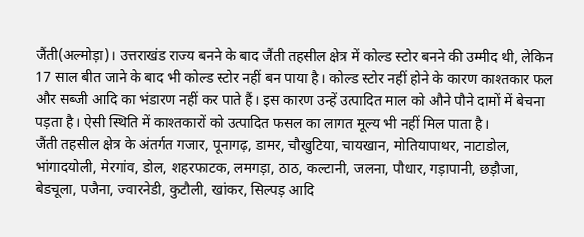जैंती(अल्मोड़ा)। उत्तराखंड राज्य बनने के बाद जैंती तहसील क्षेत्र में कोल्ड स्टोर बनने की उम्मीद थी, लेकिन 17 साल बीत जाने के बाद भी कोल्ड स्टोर नहीं बन पाया है। कोल्ड स्टोर नहीं होने के कारण काश्तकार फल और सब्जी आदि का भंडारण नहीं कर पाते हैं। इस कारण उन्हें उत्पादित माल को औने पौने दामों में बेचना पड़ता है। ऐसी स्थिति में काश्तकारों को उत्पादित फसल का लागत मूल्य भी नहीं मिल पाता है।
जैंती तहसील क्षेत्र के अंतर्गत गजार, पूनागढ़, डामर, चौखुटिया, चायखान, मोतियापाथर, नाटाडोल, भांगादयोली, मेरगांव, डोल, शहरफाटक, लमगड़ा, ठाठ, कल्टानी, जलना, पौधार, गड़ापानी, छड़ौजा, बेडचूला, पजैना, ज्वारनेडी, कुटौली, खांकर, सिल्पड़ आदि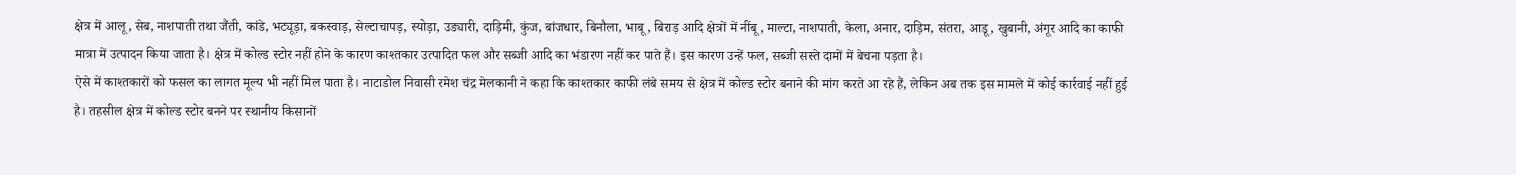क्षेत्र में आलू, सेब, नाशपाती तथा जैंती, कांडे, भट्यूड़ा, बकस्वाड़, सेल्टाचापड़, स्योड़ा, उड्यारी, दाड़िमी, कुंज, बांजधार, बिनौला, भाबू, बिराड़ आदि क्षेत्रों में नींबू, माल्टा, नाशपाती, केला, अनार, दाड़िम, संतरा, आडू, खुबानी, अंगूर आदि का काफी मात्रा में उत्पादन किया जाता है। क्षेत्र में कोल्ड स्टोर नहीं होने के कारण काश्तकार उत्पादित फल और सब्जी आदि का भंडारण नहीं कर पाते हैं। इस कारण उन्हें फल, सब्जी सस्ते दामों में बेचना पड़ता है।
ऐसे में काश्तकारों को फसल का लागत मूल्य भी नहीं मिल पाता है। नाटाडोल निवासी रमेश चंद्र मेलकानी ने कहा कि काश्तकार काफी लंबे समय से क्षेत्र में कोल्ड स्टोर बनाने की मांग करते आ रहे हैं, लेकिन अब तक इस मामले में कोई कार्रवाई नहीं हुई है। तहसील क्षेत्र में कोल्ड स्टोर बनने पर स्थानीय किसानों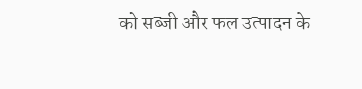को सब्जी और फल उत्पादन के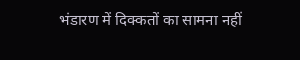भंडारण में दिक्कतों का सामना नहीं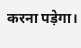करना पड़ेगा।